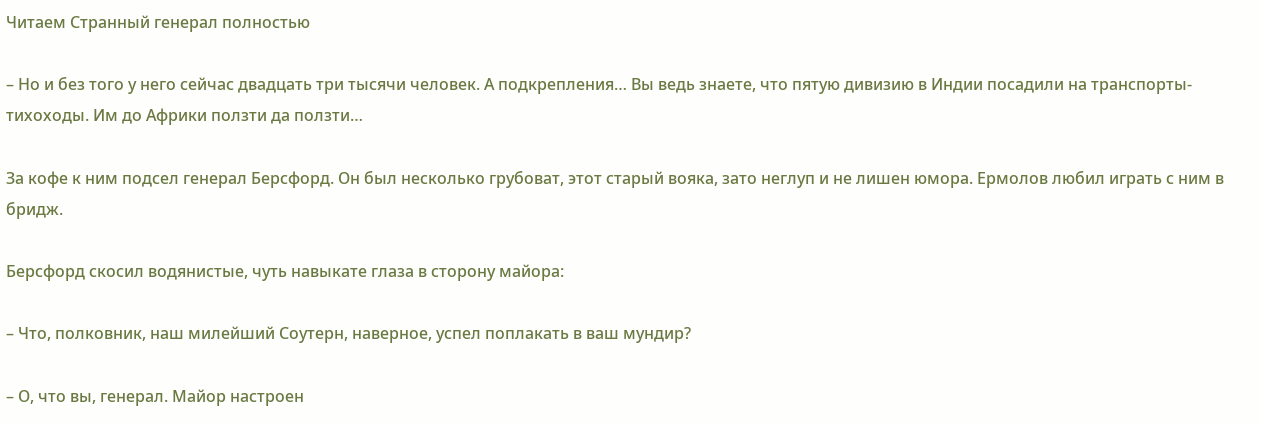Читаем Странный генерал полностью

– Но и без того у него сейчас двадцать три тысячи человек. А подкрепления… Вы ведь знаете, что пятую дивизию в Индии посадили на транспорты-тихоходы. Им до Африки ползти да ползти…

За кофе к ним подсел генерал Берсфорд. Он был несколько грубоват, этот старый вояка, зато неглуп и не лишен юмора. Ермолов любил играть с ним в бридж.

Берсфорд скосил водянистые, чуть навыкате глаза в сторону майора:

– Что, полковник, наш милейший Соутерн, наверное, успел поплакать в ваш мундир?

– О, что вы, генерал. Майор настроен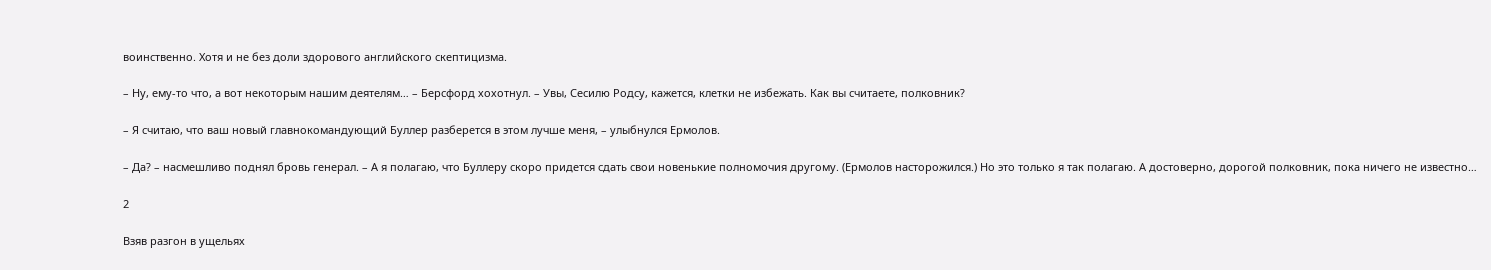воинственно. Хотя и не без доли здорового английского скептицизма.

– Ну, ему-то что, а вот некоторым нашим деятелям… – Берсфорд хохотнул. – Увы, Сесилю Родсу, кажется, клетки не избежать. Как вы считаете, полковник?

– Я считаю, что ваш новый главнокомандующий Буллер разберется в этом лучше меня, – улыбнулся Ермолов.

– Да? – насмешливо поднял бровь генерал. – А я полагаю, что Буллеру скоро придется сдать свои новенькие полномочия другому. (Ермолов насторожился.) Но это только я так полагаю. А достоверно, дорогой полковник, пока ничего не известно…

2

Взяв разгон в ущельях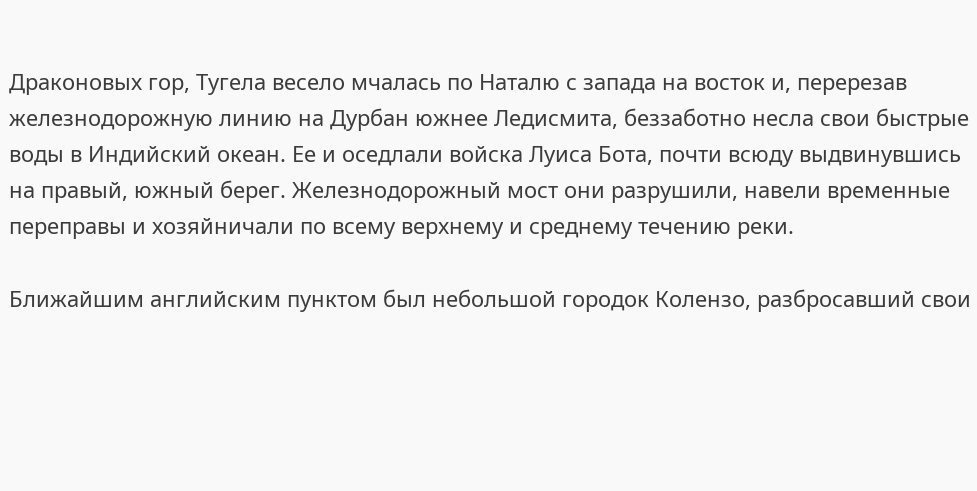Драконовых гор, Тугела весело мчалась по Наталю с запада на восток и, перерезав железнодорожную линию на Дурбан южнее Ледисмита, беззаботно несла свои быстрые воды в Индийский океан. Ее и оседлали войска Луиса Бота, почти всюду выдвинувшись на правый, южный берег. Железнодорожный мост они разрушили, навели временные переправы и хозяйничали по всему верхнему и среднему течению реки.

Ближайшим английским пунктом был небольшой городок Колензо, разбросавший свои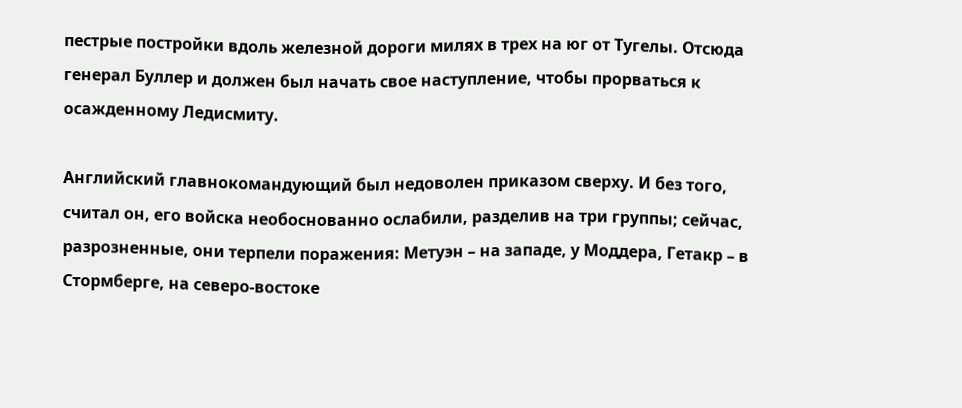пестрые постройки вдоль железной дороги милях в трех на юг от Тугелы. Отсюда генерал Буллер и должен был начать свое наступление, чтобы прорваться к осажденному Ледисмиту.

Английский главнокомандующий был недоволен приказом сверху. И без того, считал он, его войска необоснованно ослабили, разделив на три группы; сейчас, разрозненные, они терпели поражения: Метуэн – на западе, у Моддера, Гетакр – в Стормберге, на северо-востоке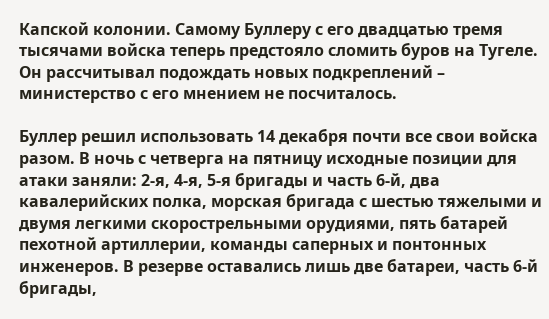Капской колонии. Самому Буллеру с его двадцатью тремя тысячами войска теперь предстояло сломить буров на Тугеле. Он рассчитывал подождать новых подкреплений – министерство с его мнением не посчиталось.

Буллер решил использовать 14 декабря почти все свои войска разом. В ночь с четверга на пятницу исходные позиции для атаки заняли: 2-я, 4-я, 5-я бригады и часть 6-й, два кавалерийских полка, морская бригада с шестью тяжелыми и двумя легкими скорострельными орудиями, пять батарей пехотной артиллерии, команды саперных и понтонных инженеров. В резерве оставались лишь две батареи, часть 6-й бригады,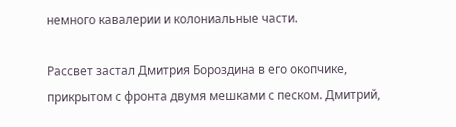немного кавалерии и колониальные части.

Рассвет застал Дмитрия Бороздина в его окопчике, прикрытом с фронта двумя мешками с песком. Дмитрий,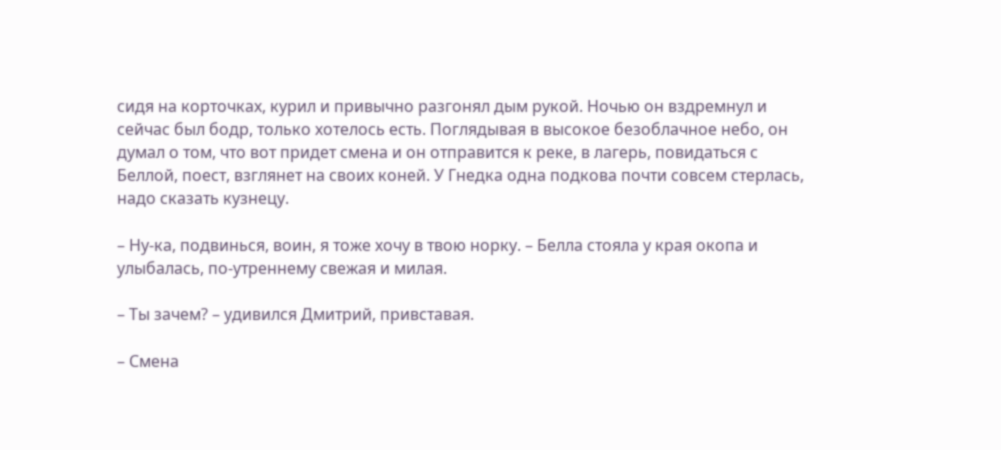сидя на корточках, курил и привычно разгонял дым рукой. Ночью он вздремнул и сейчас был бодр, только хотелось есть. Поглядывая в высокое безоблачное небо, он думал о том, что вот придет смена и он отправится к реке, в лагерь, повидаться с Беллой, поест, взглянет на своих коней. У Гнедка одна подкова почти совсем стерлась, надо сказать кузнецу.

– Ну-ка, подвинься, воин, я тоже хочу в твою норку. – Белла стояла у края окопа и улыбалась, по-утреннему свежая и милая.

– Ты зачем? – удивился Дмитрий, привставая.

– Смена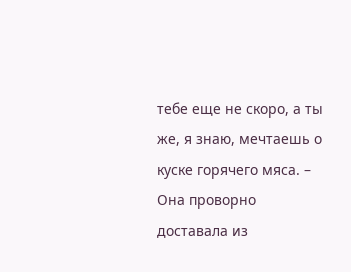тебе еще не скоро, а ты же, я знаю, мечтаешь о куске горячего мяса. – Она проворно доставала из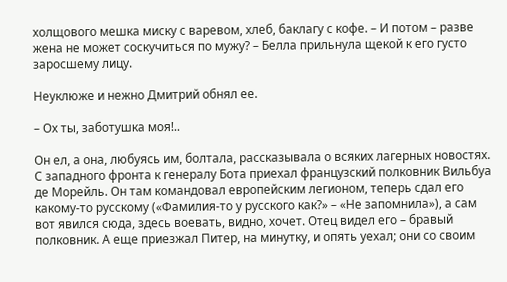холщового мешка миску с варевом, хлеб, баклагу с кофе. – И потом – разве жена не может соскучиться по мужу? – Белла прильнула щекой к его густо заросшему лицу.

Неуклюже и нежно Дмитрий обнял ее.

– Ох ты, заботушка моя!..

Он ел, а она, любуясь им, болтала, рассказывала о всяких лагерных новостях. С западного фронта к генералу Бота приехал французский полковник Вильбуа де Морейль. Он там командовал европейским легионом, теперь сдал его какому-то русскому («Фамилия-то у русского как?» – «Не запомнила»), а сам вот явился сюда, здесь воевать, видно, хочет. Отец видел его – бравый полковник. А еще приезжал Питер, на минутку, и опять уехал; они со своим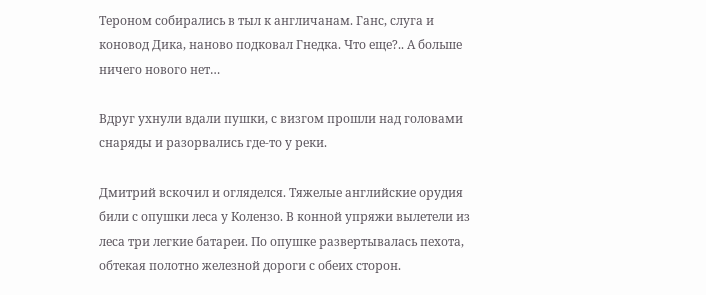Тероном собирались в тыл к англичанам. Ганс, слуга и коновод Дика, наново подковал Гнедка. Что еще?.. А больше ничего нового нет…

Вдруг ухнули вдали пушки, с визгом прошли над головами снаряды и разорвались где-то у реки.

Дмитрий вскочил и огляделся. Тяжелые английские орудия били с опушки леса у Колензо. В конной упряжи вылетели из леса три легкие батареи. По опушке развертывалась пехота, обтекая полотно железной дороги с обеих сторон.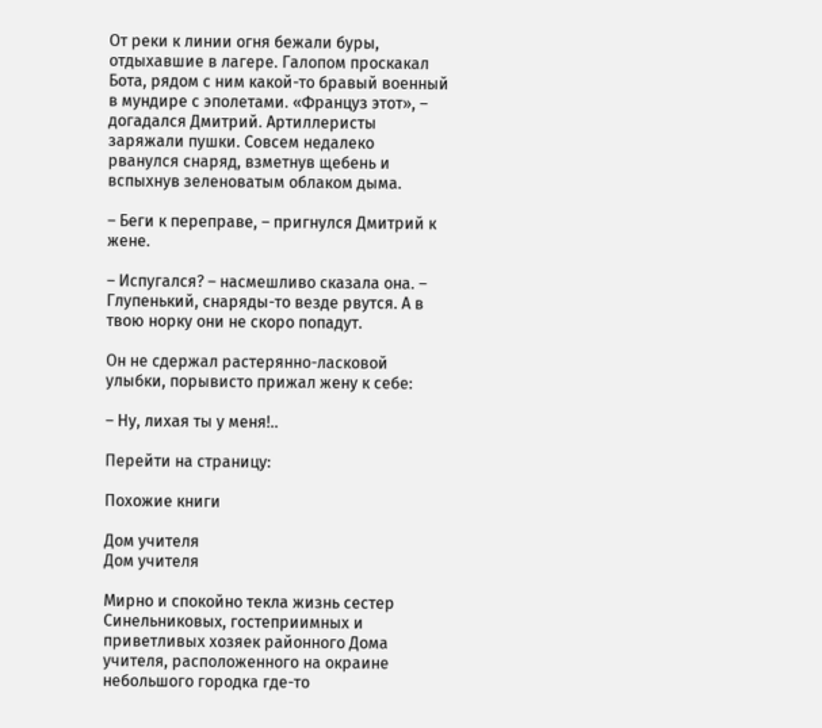От реки к линии огня бежали буры, отдыхавшие в лагере. Галопом проскакал Бота, рядом с ним какой-то бравый военный в мундире с эполетами. «Француз этот», – догадался Дмитрий. Артиллеристы заряжали пушки. Совсем недалеко рванулся снаряд, взметнув щебень и вспыхнув зеленоватым облаком дыма.

– Беги к переправе, – пригнулся Дмитрий к жене.

– Испугался? – насмешливо сказала она. – Глупенький, снаряды-то везде рвутся. А в твою норку они не скоро попадут.

Он не сдержал растерянно-ласковой улыбки, порывисто прижал жену к себе:

– Ну, лихая ты у меня!..

Перейти на страницу:

Похожие книги

Дом учителя
Дом учителя

Мирно и спокойно текла жизнь сестер Синельниковых, гостеприимных и приветливых хозяек районного Дома учителя, расположенного на окраине небольшого городка где-то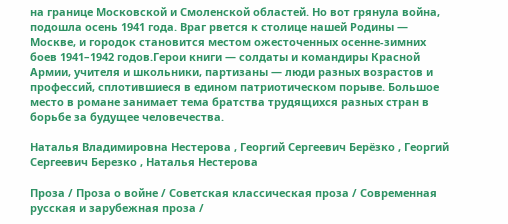на границе Московской и Смоленской областей. Но вот грянула война, подошла осень 1941 года. Враг рвется к столице нашей Родины — Москве, и городок становится местом ожесточенных осенне-зимних боев 1941–1942 годов.Герои книги — солдаты и командиры Красной Армии, учителя и школьники, партизаны — люди разных возрастов и профессий, сплотившиеся в едином патриотическом порыве. Большое место в романе занимает тема братства трудящихся разных стран в борьбе за будущее человечества.

Наталья Владимировна Нестерова , Георгий Сергеевич Берёзко , Георгий Сергеевич Березко , Наталья Нестерова

Проза / Проза о войне / Советская классическая проза / Современная русская и зарубежная проза /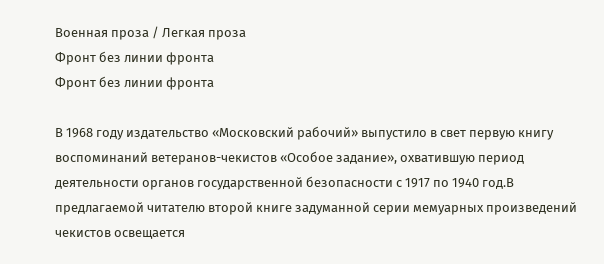Военная проза / Легкая проза
Фронт без линии фронта
Фронт без линии фронта

В 1968 году издательство «Московский рабочий» выпустило в свет первую книгу воспоминаний ветеранов-чекистов «Особое задание», охватившую период деятельности органов государственной безопасности с 1917 по 1940 год.В предлагаемой читателю второй книге задуманной серии мемуарных произведений чекистов освещается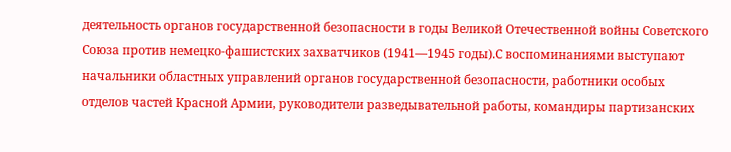деятельность органов государственной безопасности в годы Великой Отечественной войны Советского Союза против немецко-фашистских захватчиков (1941—1945 годы).С воспоминаниями выступают начальники областных управлений органов государственной безопасности, работники особых отделов частей Красной Армии, руководители разведывательной работы, командиры партизанских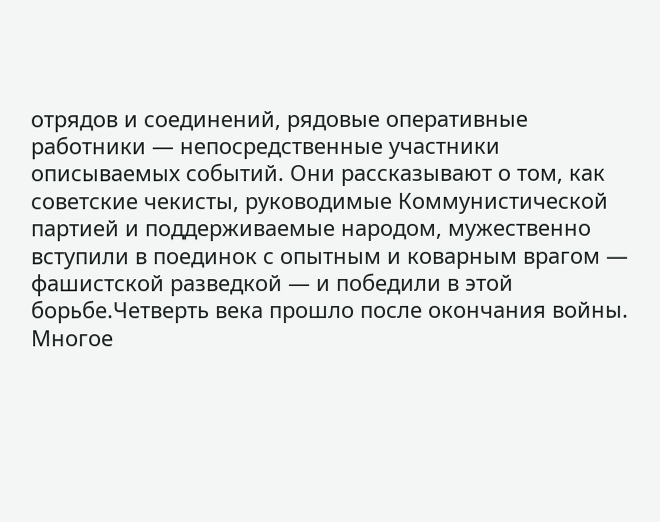отрядов и соединений, рядовые оперативные работники — непосредственные участники описываемых событий. Они рассказывают о том, как советские чекисты, руководимые Коммунистической партией и поддерживаемые народом, мужественно вступили в поединок с опытным и коварным врагом — фашистской разведкой — и победили в этой борьбе.Четверть века прошло после окончания войны. Многое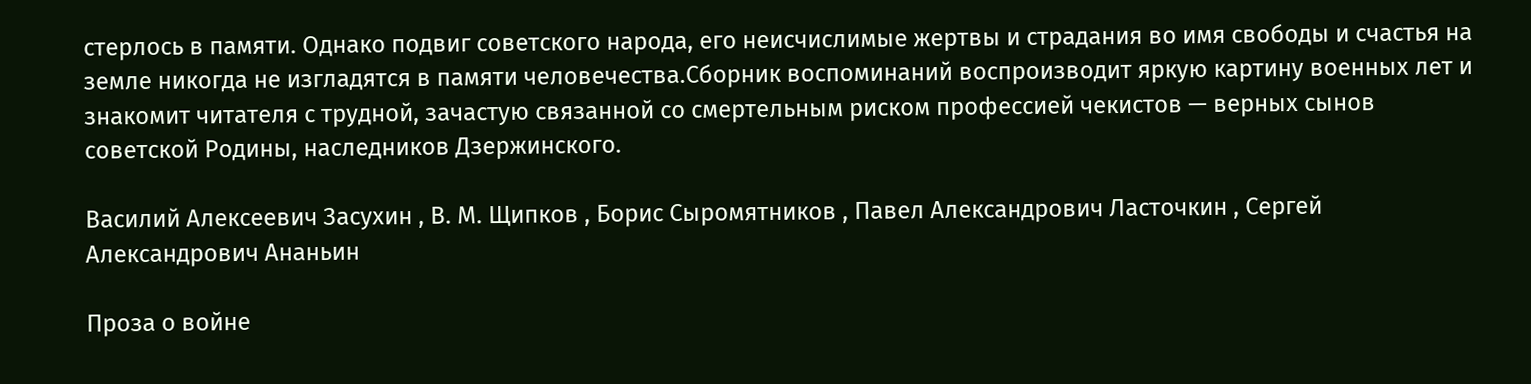стерлось в памяти. Однако подвиг советского народа, его неисчислимые жертвы и страдания во имя свободы и счастья на земле никогда не изгладятся в памяти человечества.Сборник воспоминаний воспроизводит яркую картину военных лет и знакомит читателя с трудной, зачастую связанной со смертельным риском профессией чекистов — верных сынов советской Родины, наследников Дзержинского.

Василий Алексеевич Засухин , В. М. Щипков , Борис Сыромятников , Павел Александрович Ласточкин , Сергей Александрович Ананьин

Проза о войне